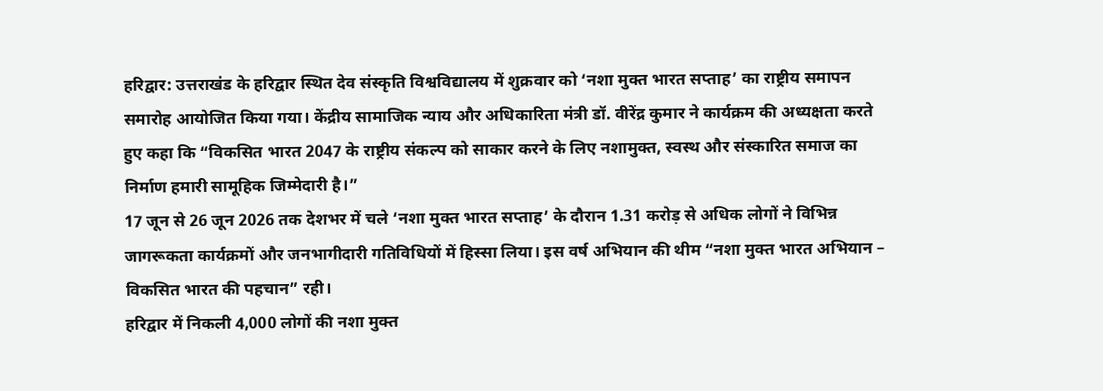हरिद्वार: उत्तराखंड के हरिद्वार स्थित देव संस्कृति विश्वविद्यालय में शुक्रवार को ‘नशा मुक्त भारत सप्ताह’ का राष्ट्रीय समापन समारोह आयोजित किया गया। केंद्रीय सामाजिक न्याय और अधिकारिता मंत्री डॉ. वीरेंद्र कुमार ने कार्यक्रम की अध्यक्षता करते हुए कहा कि “विकसित भारत 2047 के राष्ट्रीय संकल्प को साकार करने के लिए नशामुक्त, स्वस्थ और संस्कारित समाज का निर्माण हमारी सामूहिक जिम्मेदारी है।”
17 जून से 26 जून 2026 तक देशभर में चले ‘नशा मुक्त भारत सप्ताह’ के दौरान 1.31 करोड़ से अधिक लोगों ने विभिन्न जागरूकता कार्यक्रमों और जनभागीदारी गतिविधियों में हिस्सा लिया। इस वर्ष अभियान की थीम “नशा मुक्त भारत अभियान – विकसित भारत की पहचान” रही।
हरिद्वार में निकली 4,000 लोगों की नशा मुक्त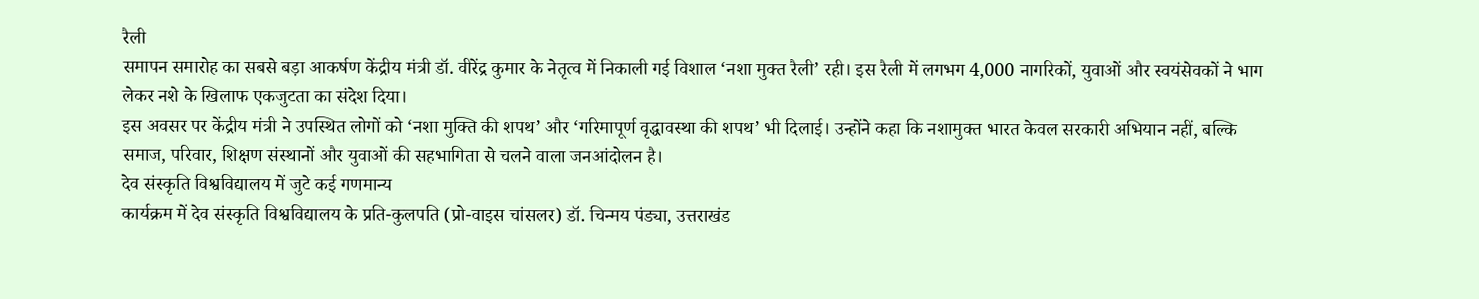रैली
समापन समारोह का सबसे बड़ा आकर्षण केंद्रीय मंत्री डॉ. वीरेंद्र कुमार के नेतृत्व में निकाली गई विशाल ‘नशा मुक्त रैली’ रही। इस रैली में लगभग 4,000 नागरिकों, युवाओं और स्वयंसेवकों ने भाग लेकर नशे के खिलाफ एकजुटता का संदेश दिया।
इस अवसर पर केंद्रीय मंत्री ने उपस्थित लोगों को ‘नशा मुक्ति की शपथ’ और ‘गरिमापूर्ण वृद्धावस्था की शपथ’ भी दिलाई। उन्होंने कहा कि नशामुक्त भारत केवल सरकारी अभियान नहीं, बल्कि समाज, परिवार, शिक्षण संस्थानों और युवाओं की सहभागिता से चलने वाला जनआंदोलन है।
देव संस्कृति विश्वविद्यालय में जुटे कई गणमान्य
कार्यक्रम में देव संस्कृति विश्वविद्यालय के प्रति-कुलपति (प्रो-वाइस चांसलर) डॉ. चिन्मय पंड्या, उत्तराखंड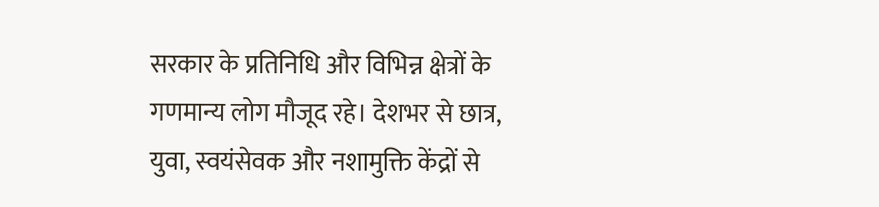सरकार के प्रतिनिधि और विभिन्न क्षेत्रों के गणमान्य लोग मौजूद रहे। देशभर से छात्र, युवा, स्वयंसेवक और नशामुक्ति केंद्रों से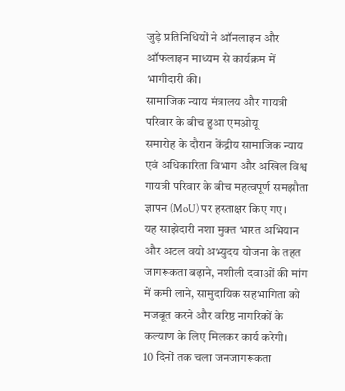जुड़े प्रतिनिधियों ने ऑनलाइन और ऑफलाइन माध्यम से कार्यक्रम में भागीदारी की।
सामाजिक न्याय मंत्रालय और गायत्री परिवार के बीच हुआ एमओयू
समारोह के दौरान केंद्रीय सामाजिक न्याय एवं अधिकारिता विभाग और अखिल विश्व गायत्री परिवार के बीच महत्वपूर्ण समझौता ज्ञापन (MoU) पर हस्ताक्षर किए गए।
यह साझेदारी नशा मुक्त भारत अभियान और अटल वयो अभ्युदय योजना के तहत जागरूकता बढ़ाने, नशीली दवाओं की मांग में कमी लाने, सामुदायिक सहभागिता को मजबूत करने और वरिष्ठ नागरिकों के कल्याण के लिए मिलकर कार्य करेगी।
10 दिनों तक चला जनजागरूकता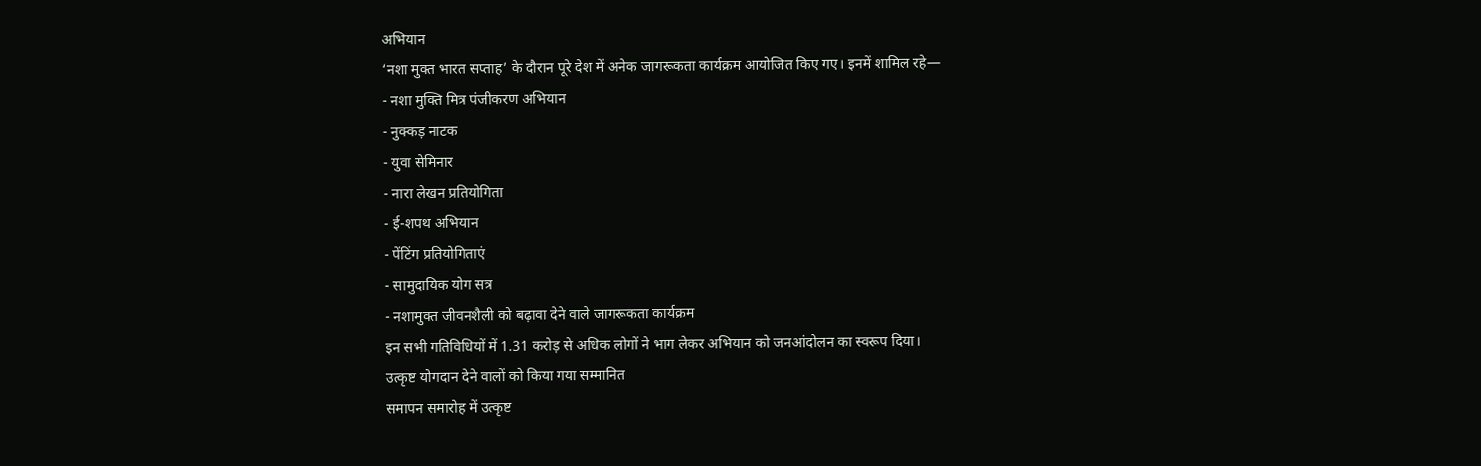अभियान
‘नशा मुक्त भारत सप्ताह’ के दौरान पूरे देश में अनेक जागरूकता कार्यक्रम आयोजित किए गए। इनमें शामिल रहे—
- नशा मुक्ति मित्र पंजीकरण अभियान
- नुक्कड़ नाटक
- युवा सेमिनार
- नारा लेखन प्रतियोगिता
- ई-शपथ अभियान
- पेंटिंग प्रतियोगिताएं
- सामुदायिक योग सत्र
- नशामुक्त जीवनशैली को बढ़ावा देने वाले जागरूकता कार्यक्रम
इन सभी गतिविधियों में 1.31 करोड़ से अधिक लोगों ने भाग लेकर अभियान को जनआंदोलन का स्वरूप दिया।
उत्कृष्ट योगदान देने वालों को किया गया सम्मानित
समापन समारोह में उत्कृष्ट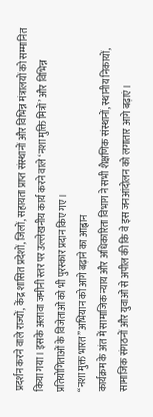प्रदर्शन करने वाले राज्यों, केंद्र शासित प्रदेशों, जिलों, सहायता प्राप्त संस्थानों और विभिन्न मंत्रालयों को सम्मानित किया गया। इसके अलावा जमीनी स्तर पर उल्लेखनीय कार्य करने वाले ‘नशा मुक्ति मित्रों’ और विभिन्न प्रतियोगिताओं के विजेताओं को भी पुरस्कार प्रदान किए गए।
“नशा मुक्त भारत” अभियान को आगे बढ़ाने का आह्वान
कार्यक्रम के अंत में सामाजिक न्याय और अधिकारिता विभाग ने सभी शैक्षणिक संस्थानों, स्थानीय निकायों, सामाजिक संगठनों और युवाओं से अपील की कि वे इस जनआंदोलन को लगातार आगे बढ़ाएं।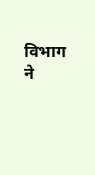विभाग ने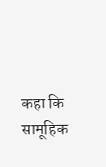कहा कि सामूहिक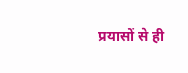प्रयासों से ही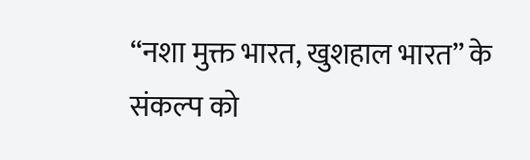“नशा मुक्त भारत, खुशहाल भारत” के संकल्प को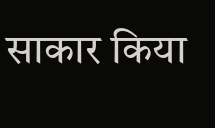साकार किया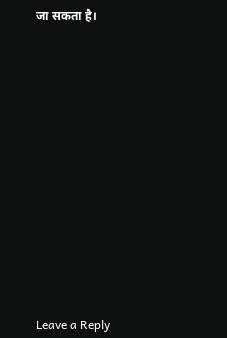जा सकता है।
















Leave a Reply